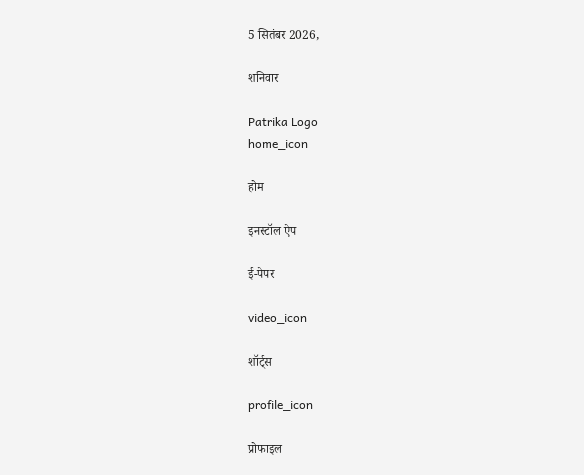5 सितंबर 2026,

शनिवार

Patrika Logo
home_icon

होम

इनस्टॉल ऐप

ई-पेपर

video_icon

शॉर्ट्स

profile_icon

प्रोफाइल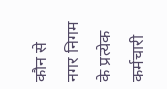कौन से नगर निगम के प्रत्येक कर्मचारी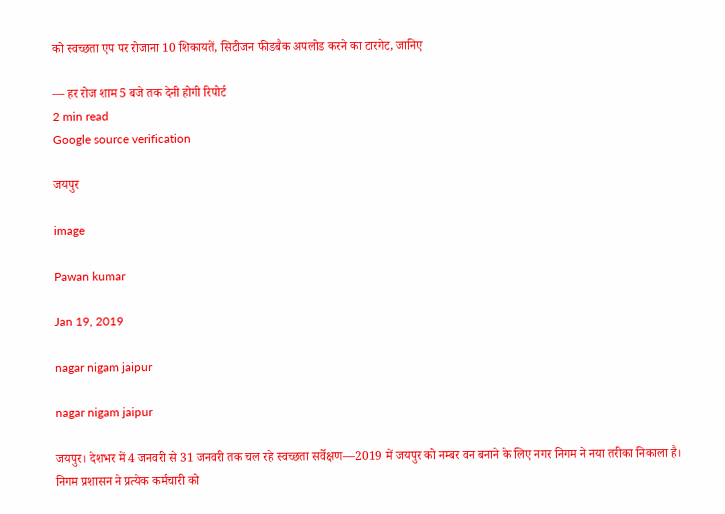को स्वच्छता एप पर रोजाना 10 शिकायतें, सिटीजन फीडबैक अपलोड करने का टारगेट, जानिए

— हर रोज शाम 5 बजे तक देनी होगी रिपोर्ट
2 min read
Google source verification

जयपुर

image

Pawan kumar

Jan 19, 2019

nagar nigam jaipur

nagar nigam jaipur

जयपुर। देशभर में 4 जनवरी से 31 जनवरी तक चल रहे स्वच्छता सर्वेक्षण—2019 में जयपुर को नम्बर वन बनाने के लिए नगर निगम ने नया तरीका निकाला है। निगम प्रशासन ने प्रत्येक कर्मचारी को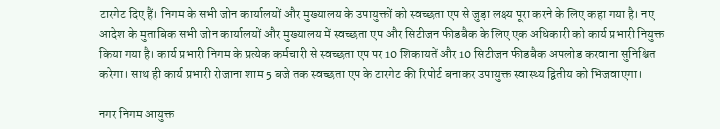टारगेट दिए हैं। निगम के सभी जोन कार्यालयों और मुख्यालय के उपायुक्तों को स्वच्छता एप से जुड़ा लक्ष्य पूरा करने के लिए कहा गया है। नए आदेश के मुताबिक सभी जोन कार्यालयों और मुख्यालय में स्वच्छता एप और सिटीजन फीडबैक के लिए एक अधिकारी को कार्य प्रभारी नियुक्त किया गया है। कार्य प्रभारी निगम के प्रत्येक कर्मचारी से स्वच्छता एप पर 10 शिकायतें और 10 सिटीजन फीडबैक अपलोड करवाना सुनिश्चित करेगा। साथ ही कार्य प्रभारी रोजाना शाम 5 बजे तक स्वच्छता एप के टारगेट की रिपोर्ट बनाकर उपायुक्त स्वास्थ्य द्वितीय को भिजवाएगा।

नगर निगम आयुक्त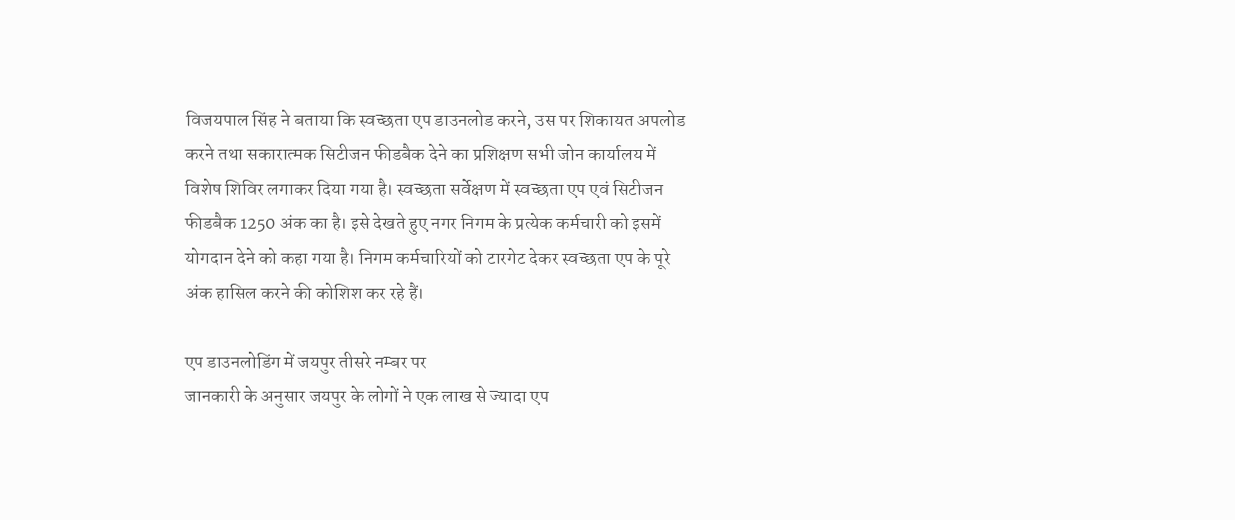विजयपाल सिंह ने बताया कि स्वच्छता एप डाउनलोड करने, उस पर शिकायत अपलोड करने तथा सकारात्मक सिटीजन फीडबैक देने का प्रशिक्षण सभी जोन कार्यालय में विशेष शिविर लगाकर दिया गया है। स्वच्छता सर्वेक्षण में स्वच्छता एप एवं सिटीजन फीडबैक 1250 अंक का है। इसे देखते हुए नगर निगम के प्रत्येक कर्मचारी को इसमें योगदान देने को कहा गया है। निगम कर्मचारियों को टारगेट देकर स्वच्छता एप के पूरे अंक हासिल करने की कोशिश कर रहे हैं।

एप डाउनलोडिंग में जयपुर तीसरे नम्बर पर
जानकारी के अनुसार जयपुर के लोगों ने एक लाख से ज्यादा एप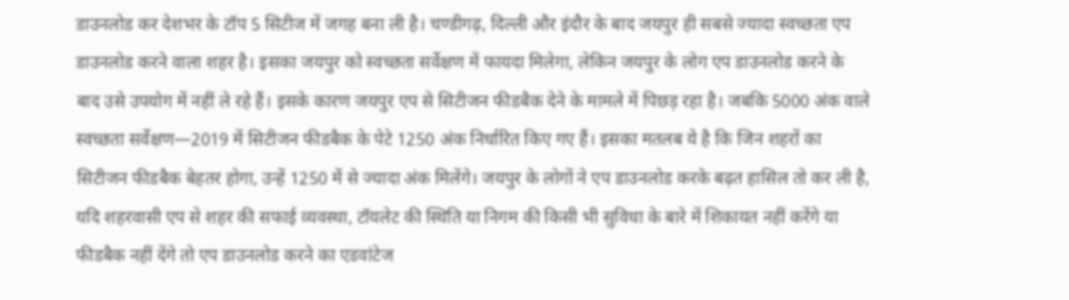डाउनलोड कर देशभर के टॉप 5 सिटीज में जगह बना ली है। चण्डीगढ़, दिल्ली और इंदौर के बाद जयपुर ही सबसे ज्यादा स्वच्छता एप डाउनलोड करने वाला शहर है। इसका जयपुर को स्वच्छता सर्वेक्षण में फायदा मिलेगा, लेकिन जयपुर के लोग एप डाउनलोड करने के बाद उसे उपयोग में नहीं ले रहे हैं। इसके कारण जयपुर एप से सिटीजन फीडबैक देने के मामले में पिछड़ रहा है। जबकि 5000 अंक वाले स्वच्छता सर्वेक्षण—2019 में सिटीजन फीडबैक के पेटे 1250 अंक निर्धारित किए गए हैं। इसका मतलब ये है कि जिन शहरों का सिटीजन फीडबैक बेहतर होगा, उन्हें 1250 में से ज्यादा अंक मिलेंगे। जयपुर के लोगों ने एप डाउनलोड करके बढ़त हासिल तो कर ली है, यदि शहरवासी एप से शहर की सफाई व्यवस्था, टॉयलेट की स्थिति या निगम की किसी भी सुविधा के बारे में शिकायत नहीं करेंगे या फीडबैक नहीं देंगे तो एप डाउनलोड करने का एडवांटेज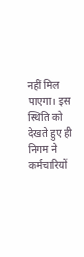नहीं मिल पाएगा। इस स्थिति को देखते हुए ही निगम ने कर्मचारियों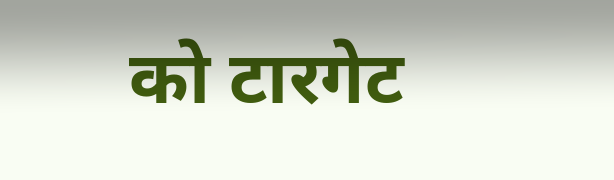को टारगेट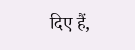दिए हैं,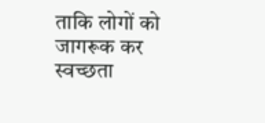ताकि लोगों को जागरूक कर स्वच्छता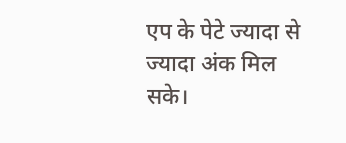एप के पेटे ज्यादा से ज्यादा अंक मिल सके।